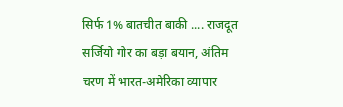सिर्फ 1% बातचीत बाकी .... राजदूत सर्जियो गोर का बड़ा बयान, अंतिम चरण में भारत-अमेरिका व्यापार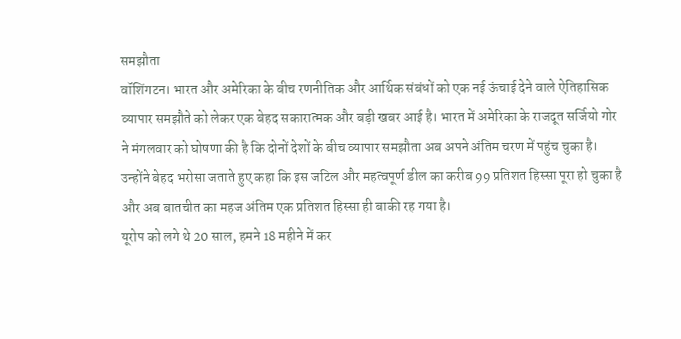समझौता
वॉशिंगटन। भारत और अमेरिका के बीच रणनीतिक और आर्थिक संबंधों को एक नई ऊंचाई देने वाले ऐतिहासिक व्यापार समझौते को लेकर एक बेहद सकारात्मक और बड़ी खबर आई है। भारत में अमेरिका के राजदूत सर्जियो गोर ने मंगलवार को घोषणा की है कि दोनों देशों के बीच व्यापार समझौता अब अपने अंतिम चरण में पहुंच चुका है। उन्होंने बेहद भरोसा जताते हुए कहा कि इस जटिल और महत्वपूर्ण डील का करीब 99 प्रतिशत हिस्सा पूरा हो चुका है और अब बातचीत का महज अंतिम एक प्रतिशत हिस्सा ही बाकी रह गया है।
यूरोप को लगे थे 20 साल, हमने 18 महीने में कर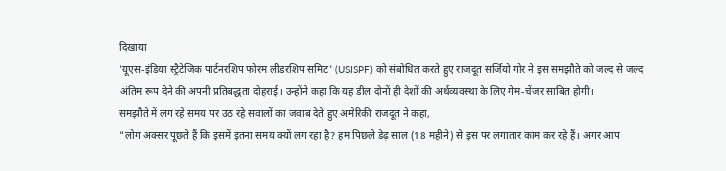दिखाया
'यूएस-इंडिया स्ट्रैटेजिक पार्टनरशिप फोरम लीडरशिप समिट' (USISPF) को संबोधित करते हुए राजदूत सर्जियो गोर ने इस समझौते को जल्द से जल्द अंतिम रूप देने की अपनी प्रतिबद्धता दोहराई। उन्होंने कहा कि यह डील दोनों ही देशों की अर्थव्यवस्था के लिए गेम-चेंजर साबित होगी।
समझौते में लग रहे समय पर उठ रहे सवालों का जवाब देते हुए अमेरिकी राजदूत ने कहा,
"लोग अक्सर पूछते हैं कि इसमें इतना समय क्यों लग रहा है? हम पिछले डेढ़ साल (18 महीने) से इस पर लगातार काम कर रहे हैं। अगर आप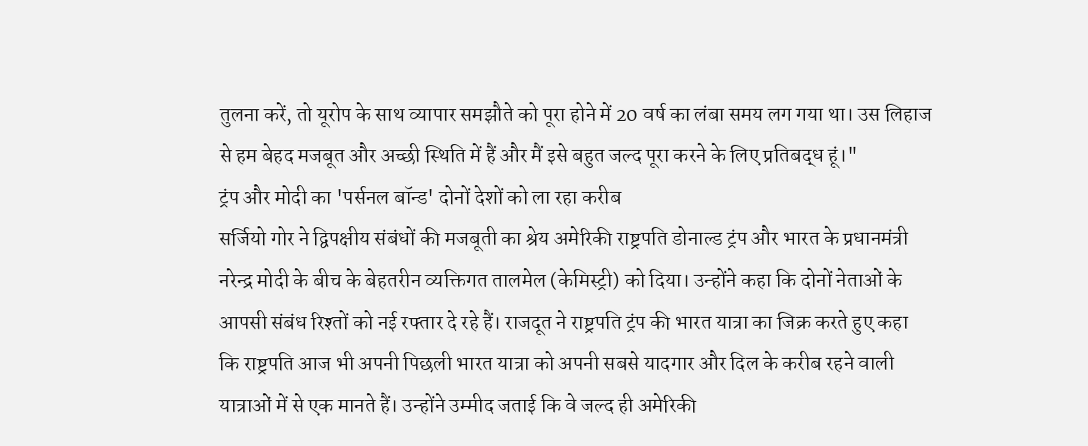तुलना करें, तो यूरोप के साथ व्यापार समझौते को पूरा होने में 20 वर्ष का लंबा समय लग गया था। उस लिहाज से हम बेहद मजबूत और अच्छी स्थिति में हैं और मैं इसे बहुत जल्द पूरा करने के लिए प्रतिबद्ध हूं।"
ट्रंप और मोदी का 'पर्सनल बॉन्ड' दोनों देशों को ला रहा करीब
सर्जियो गोर ने द्विपक्षीय संबंधों की मजबूती का श्रेय अमेरिकी राष्ट्रपति डोनाल्ड ट्रंप और भारत के प्रधानमंत्री नरेन्द्र मोदी के बीच के बेहतरीन व्यक्तिगत तालमेल (केमिस्ट्री) को दिया। उन्होंने कहा कि दोनों नेताओं के आपसी संबंध रिश्तों को नई रफ्तार दे रहे हैं। राजदूत ने राष्ट्रपति ट्रंप की भारत यात्रा का जिक्र करते हुए कहा कि राष्ट्रपति आज भी अपनी पिछली भारत यात्रा को अपनी सबसे यादगार और दिल के करीब रहने वाली यात्राओं में से एक मानते हैं। उन्होंने उम्मीद जताई कि वे जल्द ही अमेरिकी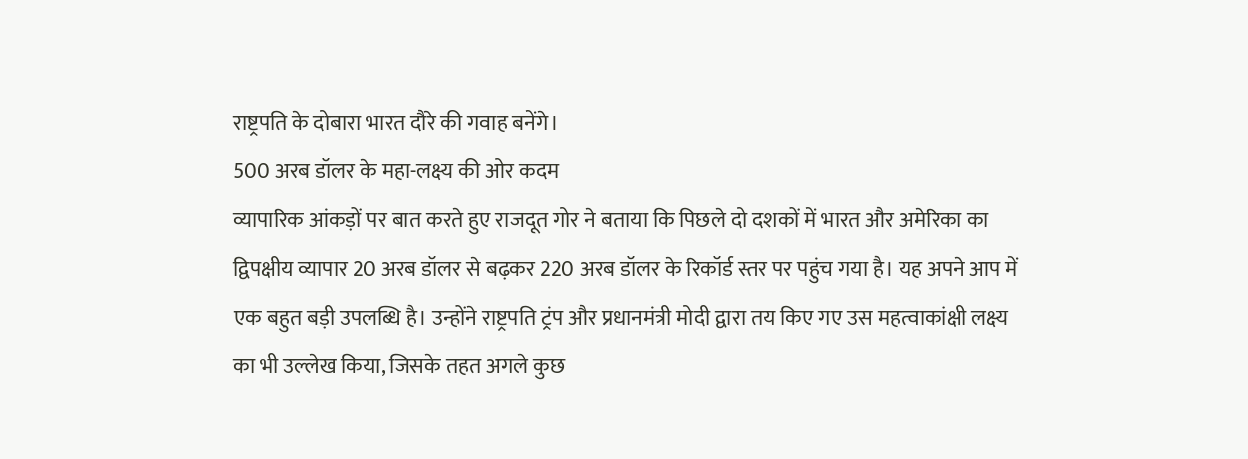राष्ट्रपति के दोबारा भारत दौरे की गवाह बनेंगे।
500 अरब डॉलर के महा-लक्ष्य की ओर कदम
व्यापारिक आंकड़ों पर बात करते हुए राजदूत गोर ने बताया कि पिछले दो दशकों में भारत और अमेरिका का द्विपक्षीय व्यापार 20 अरब डॉलर से बढ़कर 220 अरब डॉलर के रिकॉर्ड स्तर पर पहुंच गया है। यह अपने आप में एक बहुत बड़ी उपलब्धि है। उन्होंने राष्ट्रपति ट्रंप और प्रधानमंत्री मोदी द्वारा तय किए गए उस महत्वाकांक्षी लक्ष्य का भी उल्लेख किया, जिसके तहत अगले कुछ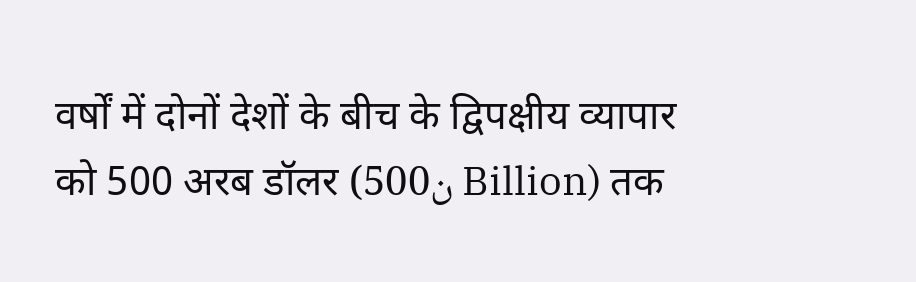वर्षों में दोनों देशों के बीच के द्विपक्षीय व्यापार को 500 अरब डॉलर (ن500 Billion) तक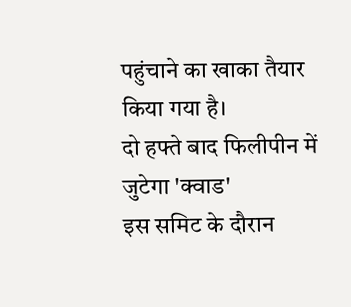पहुंचाने का खाका तैयार किया गया है।
दो हफ्ते बाद फिलीपीन में जुटेगा 'क्वाड'
इस समिट के दौरान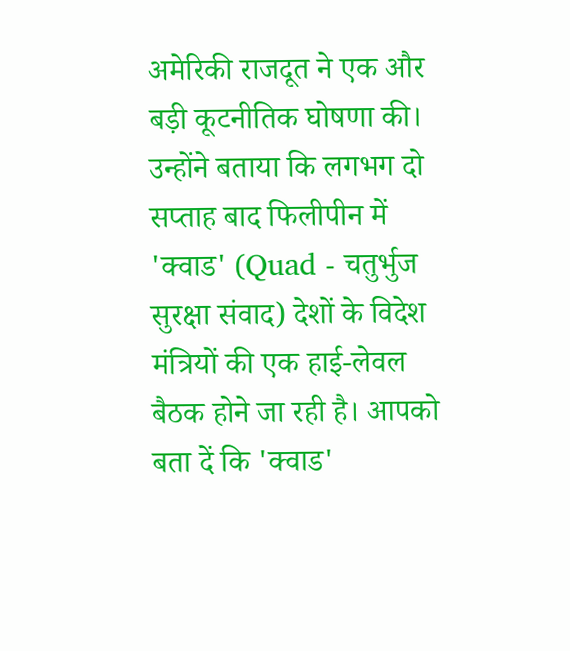अमेरिकी राजदूत ने एक और बड़ी कूटनीतिक घोषणा की। उन्होंने बताया कि लगभग दो सप्ताह बाद फिलीपीन में 'क्वाड' (Quad - चतुर्भुज सुरक्षा संवाद) देशों के विदेश मंत्रियों की एक हाई-लेवल बैठक होने जा रही है। आपको बता दें कि 'क्वाड'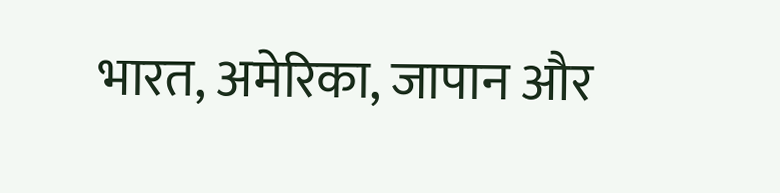भारत, अमेरिका, जापान और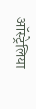ऑस्ट्रेलिया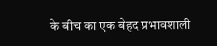के बीच का एक बेहद प्रभावशाली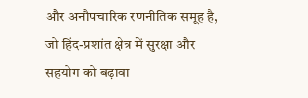और अनौपचारिक रणनीतिक समूह है, जो हिंद-प्रशांत क्षेत्र में सुरक्षा और सहयोग को बढ़ावा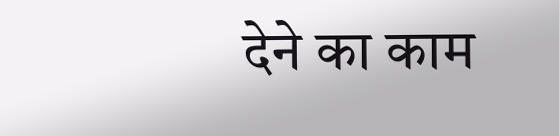देने का काम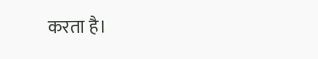करता है।